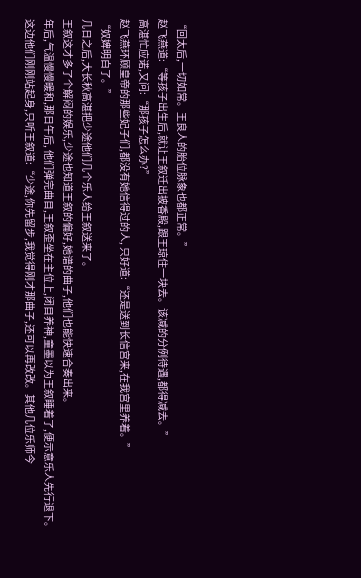“回太后,一切如常。王良人的胎位脉象也都正常。”
赵飞燕道:“等孩子出生后,就让王叙迁出披香殿,跟王琼住一块去。该减的分例待遇,都得减去。”
高湛忙应诺,又问:“那孩子怎么办?”
赵飞燕环顾皇帝的那些妃子们,都没有她信得过的人, 只好道:“还是送到长信宫来,在我宫里养着。”
“奴婢明白了。”
几日之后,大长秋高湛把少途他们几个乐人给王叙送来了。
王叙这才多了个解闷的娱乐,少途也知道王叙的偏好,她谱的曲子,他们也能快速合奏出来。
年后,气温慢慢暖和,那日午后, 他们弹完曲目,王叙歪坐在主位上,闭目养神,童墨以为王叙睡着了,便示意乐人先行退下。
这边他们刚刚站起身,只听王叙道:“少途,你先留步,我觉得刚才那曲子,还可以再改改。其他几位乐师今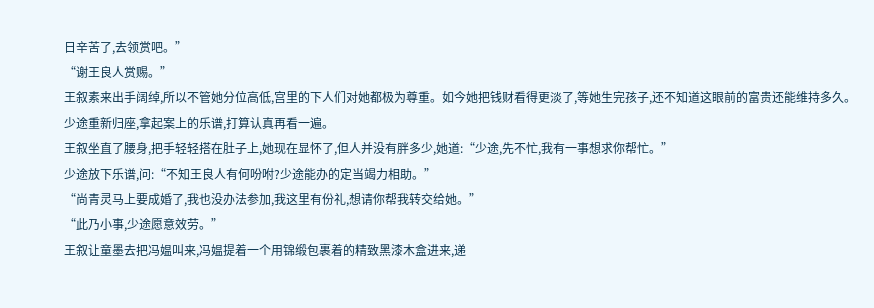日辛苦了,去领赏吧。”
“谢王良人赏赐。”
王叙素来出手阔绰,所以不管她分位高低,宫里的下人们对她都极为尊重。如今她把钱财看得更淡了,等她生完孩子,还不知道这眼前的富贵还能维持多久。
少途重新归座,拿起案上的乐谱,打算认真再看一遍。
王叙坐直了腰身,把手轻轻搭在肚子上,她现在显怀了,但人并没有胖多少,她道:“少途,先不忙,我有一事想求你帮忙。”
少途放下乐谱,问:“不知王良人有何吩咐?少途能办的定当竭力相助。”
“尚青灵马上要成婚了,我也没办法参加,我这里有份礼,想请你帮我转交给她。”
“此乃小事,少途愿意效劳。”
王叙让童墨去把冯媪叫来,冯媪提着一个用锦缎包裹着的精致黑漆木盒进来,递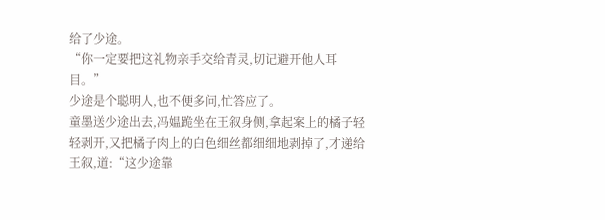给了少途。
“你一定要把这礼物亲手交给青灵,切记避开他人耳目。”
少途是个聪明人,也不便多问,忙答应了。
童墨送少途出去,冯媪跪坐在王叙身侧,拿起案上的橘子轻轻剥开,又把橘子肉上的白色细丝都细细地剥掉了,才递给王叙,道:“这少途靠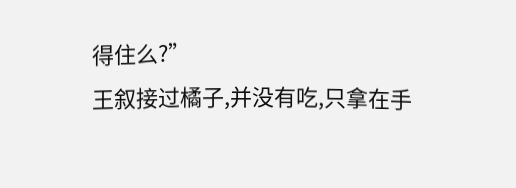得住么?”
王叙接过橘子,并没有吃,只拿在手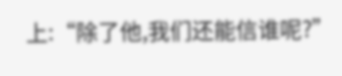上:“除了他,我们还能信谁呢?”